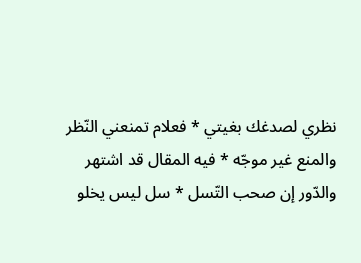نظري لصدغك بغيتي * فعلام تمنعني النّظر
والمنع غير موجّه * فيه المقال قد اشتهر
والدّور إن صحب التّسل * سل ليس يخلو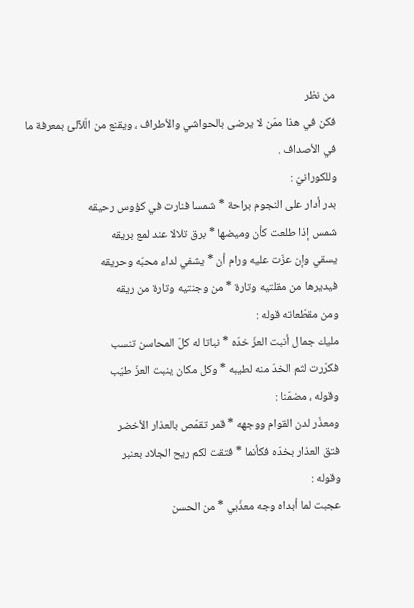من نظر
فكن في هذا ممّن لا يرضى بالحواشي والأطراف ، ويقنع من الّلآلئ بمعرفة ما في الأصداف .
وللكورانيّ :
بدر أدار على النجوم براحة * شمسا فنارت في كؤوس رحيقه
شمس إذا طلعت كأن وميضها * برق تلالا عند لمع بريقه
يسقي وإن عزّت عليه ورام أن * يشفي لداء محبّه وحريقه
فيديرها من مقلتيه وتارة * من وجنتيه وتارة من ريقه
ومن مقطّعاته قوله :
مليك جمال أنبت العزّ خدّه * نباتا له كلّ المحاسن تنسب
فكرّرت لثم الخدّ منه لطيبه * وكل مكان ينبت العزّ طيّب
وقوله ، مضمّنا :
ومعذّر لدن القوام ووجهه * قمر تقمّص بالعذار الأخضر
فتق العذار بخدّه فكأنما * فتقت لكم ريح الجلاد بعنبر
وقوله :
عجبت لما أبداه وجه معذّبي * من الحسن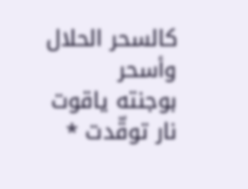كالسحر الحلال وأسحر
بوجنته ياقوت نار توقّدت *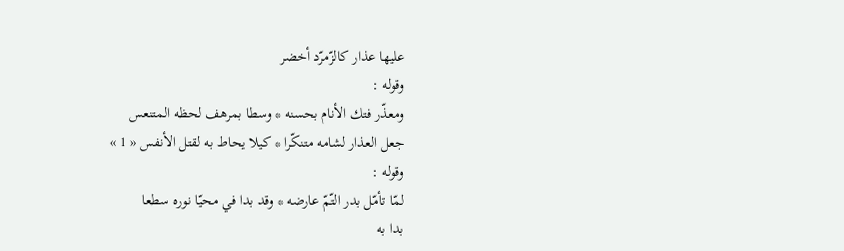عليها عذار كالزّمرّد أخضر
وقوله :
ومعذّر فتك الأنام بحسنه * وسطا بمرهف لحظه المتنعس
جعل العذار لشامه متنكّرا * كيلا يحاط به لقتل الأنفس « 1 »
وقوله :
لمّا تأمّل بدر التّمّ عارضه * وقد بدا في محيّا نوره سطعا
بدا به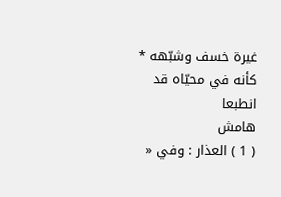غيرة خسف وشبّهه * كأنه في محيّاه قد انطبعا
هامش
( 1 ) العذار : وفي «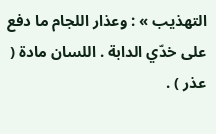التهذيب » : وعذار اللجام ما دفع على خدّي الدابة . اللسان مادة ( عذر ) .